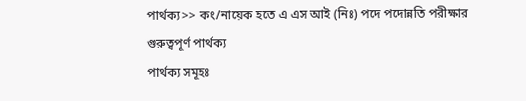পার্থক্য>> কং/নায়েক হতে এ এস আই (নিঃ) পদে পদোন্নতি পরীক্ষার গুরুত্বপূর্ণ পার্থক্য
পার্থক্য সমূহঃ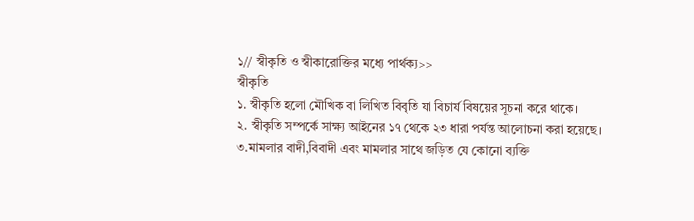১// স্বীকৃতি ও স্বীকারোক্তির মধ্যে পার্থক্য>>
স্বীকৃতি
১. স্বীকৃতি হলো মৌখিক বা লিখিত বিবৃতি যা বিচার্য বিষয়ের সূচনা করে থাকে।
২. স্বীকৃতি সম্পর্কে সাক্ষ্য আইনের ১৭ থেকে ২৩ ধারা পর্যন্ত আলোচনা করা হয়েছে।
৩.মামলার বাদী,বিবাদী এবং মামলার সাথে জড়িত যে কোনো ব্যক্তি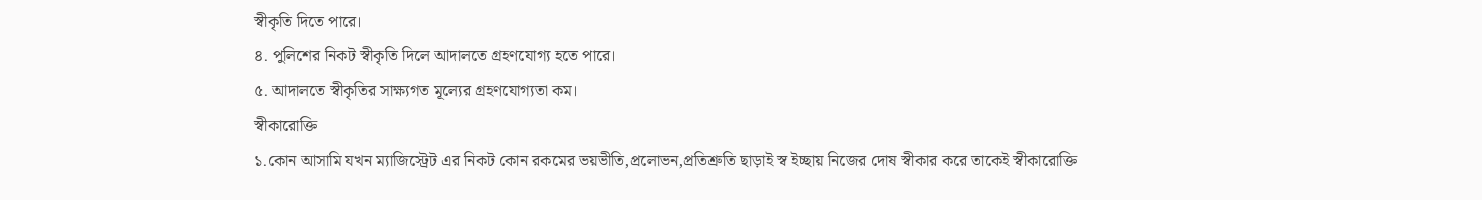স্বীকৃতি দিতে পারে।
৪. পুলিশের নিকট স্বীকৃতি দিলে আদালতে গ্রহণযোগ্য হতে পারে।
৫. আদালতে স্বীকৃতির সাক্ষ্যগত মূল্যের গ্রহণযোগ্যতা কম।
স্বীকারোক্তি
১.কোন আসামি যখন ম্যাজিস্ট্রেট এর নিকট কোন রকমের ভয়ভীতি,প্রলোভন,প্রতিশ্রুতি ছাড়াই স্ব ইচ্ছায় নিজের দোষ স্বীকার করে তাকেই স্বীকারোক্তি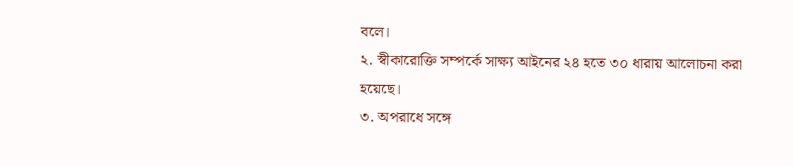বলে।
২. স্বীকারোক্তি সম্পর্কে সাক্ষ্য আইনের ২৪ হতে ৩০ ধারায় আলোচনা করা হয়েছে।
৩. অপরাধে সঙ্গে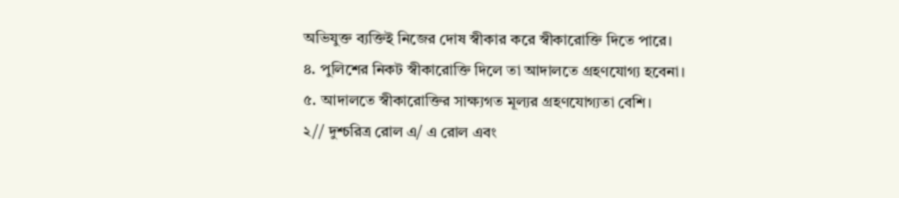অভিযুক্ত ব্যক্তিই নিজের দোষ স্বীকার করে স্বীকারোক্তি দিতে পারে।
৪. পুলিশের নিকট স্বীকারোক্তি দিলে তা আদালতে গ্রহণযোগ্য হবেনা।
৫. আদালতে স্বীকারোক্তির সাক্ষ্যগত মূল্যর গ্রহণযোগ্যতা বেশি।
২// দুশ্চরিত্র রোল এ/ এ রোল এবং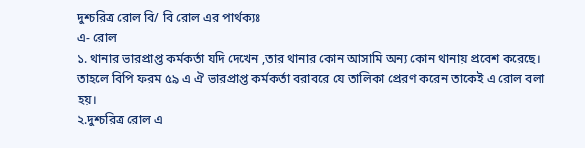দুশ্চরিত্র রোল বি/ বি রোল এর পার্থক্যঃ
এ- রোল
১. থানার ভারপ্রাপ্ত কর্মকর্তা যদি দেখেন ,তার থানার কোন আসামি অন্য কোন থানায় প্রবেশ করেছে। তাহলে বিপি ফরম ৫৯ এ ঐ ভারপ্রাপ্ত কর্মকর্তা বরাবরে যে তালিকা প্রেরণ করেন তাকেই এ রোল বলা হয়।
২.দুশ্চরিত্র রোল এ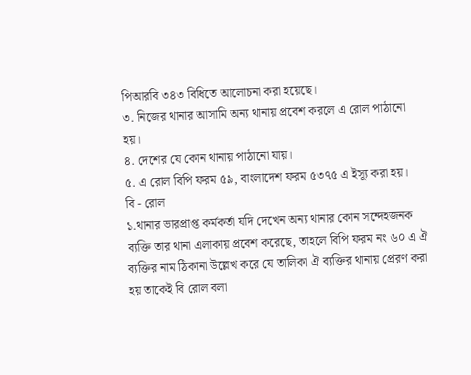পিআরবি ৩৪৩ বিধিতে আলোচনা করা হয়েছে।
৩. নিজের থানার আসামি অন্য থানায় প্রবেশ করলে এ রোল পাঠানো হয়।
৪. দেশের যে কোন থানায় পাঠানো যায়।
৫. এ রোল বিপি ফরম ৫৯, বাংলাদেশ ফরম ৫৩৭৫ এ ইস্যূ করা হয়।
বি - রোল
১.থানার ভারপ্রাপ্ত কর্মকর্তা যদি দেখেন অন্য থানার কোন সন্দেহজনক ব্যক্তি তার থানা এলাকায় প্রবেশ করেছে, তাহলে বিপি ফরম নং ৬০ এ ঐ ব্যক্তির নাম ঠিকানা উল্লেখ করে যে তালিকা ঐ ব্যক্তির থানায় প্রেরণ করা হয় তাকেই বি রোল বলা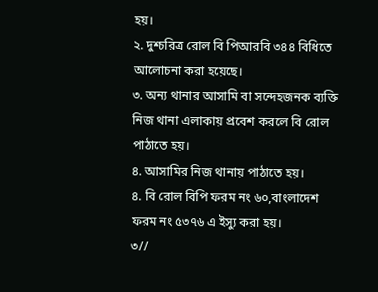হয়।
২. দুশ্চরিত্র রোল বি পিআরবি ৩৪৪ বিধিতে আলোচনা করা হয়েছে।
৩. অন্য থানার আসামি বা সন্দেহজনক ব্যক্তি নিজ থানা এলাকায় প্রবেশ করলে বি রোল পাঠাতে হয়।
৪. আসামির নিজ থানায় পাঠাতে হয়।
৪. বি রোল বিপি ফরম নং ৬০,বাংলাদেশ ফরম নং ৫৩৭৬ এ ইস্যু করা হয়।
৩//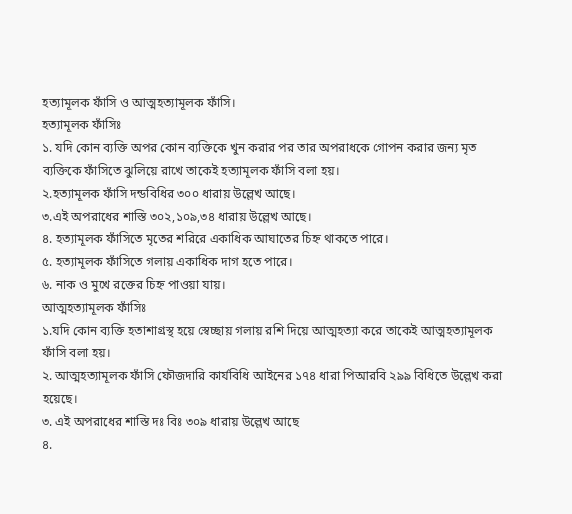হত্যামূলক ফাঁসি ও আত্মহত্যামূলক ফাঁসি।
হত্যামূলক ফাঁসিঃ
১. যদি কোন ব্যক্তি অপর কোন ব্যক্তিকে খুন করার পর তার অপরাধকে গোপন করার জন্য মৃত ব্যক্তিকে ফাঁসিতে ঝুলিয়ে রাখে তাকেই হত্যামূলক ফাঁসি বলা হয়।
২.হত্যামূলক ফাঁসি দন্ডবিধির ৩০০ ধারায় উল্লেখ আছে।
৩.এই অপরাধের শাস্তি ৩০২,১০৯,৩৪ ধারায় উল্লেখ আছে।
৪. হত্যামূলক ফাঁসিতে মৃতের শরিরে একাধিক আঘাতের চিহ্ন থাকতে পারে।
৫. হত্যামূলক ফাঁসিতে গলায় একাধিক দাগ হতে পারে।
৬. নাক ও মুখে রক্তের চিহ্ন পাওয়া যায়।
আত্মহত্যামূলক ফাঁসিঃ
১.যদি কোন ব্যক্তি হতাশাগ্রস্থ হয়ে স্বেচ্ছায় গলায় রশি দিয়ে আত্মহত্যা করে তাকেই আত্মহত্যামূলক ফাঁসি বলা হয়।
২. আত্মহত্যামূলক ফাঁসি ফৌজদারি কার্যবিধি আইনের ১৭৪ ধারা পিআরবি ২৯৯ বিধিতে উল্লেখ করা হয়েছে।
৩. এই অপরাধের শাস্তি দঃ বিঃ ৩০৯ ধারায় উল্লেখ আছে
৪.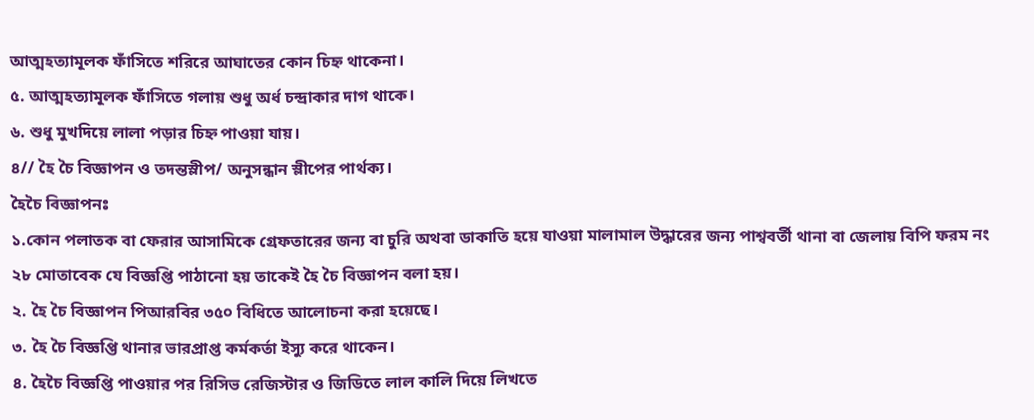আত্মহত্যামূলক ফাঁসিতে শরিরে আঘাতের কোন চিহ্ন থাকেনা।
৫. আত্মহত্যামূলক ফাঁসিতে গলায় শুধু অর্ধ চন্দ্রাকার দাগ থাকে।
৬. শুধু মুখদিয়ে লালা পড়ার চিহ্ন পাওয়া যায়।
৪// হৈ চৈ বিজ্ঞাপন ও তদন্তস্লীপ/ অনুসন্ধান স্লীপের পার্থক্য।
হৈচৈ বিজ্ঞাপনঃ
১.কোন পলাতক বা ফেরার আসামিকে গ্রেফতারের জন্য বা চুরি অথবা ডাকাতি হয়ে যাওয়া মালামাল উদ্ধারের জন্য পাশ্ববর্তী থানা বা জেলায় বিপি ফরম নং ২৮ মোতাবেক যে বিজ্ঞপ্তি পাঠানো হয় তাকেই হৈ চৈ বিজ্ঞাপন বলা হয়।
২. হৈ চৈ বিজ্ঞাপন পিআরবির ৩৫০ বিধিতে আলোচনা করা হয়েছে।
৩. হৈ চৈ বিজ্ঞপ্তি থানার ভারপ্রাপ্ত কর্মকর্তা ইস্যু করে থাকেন।
৪. হৈচৈ বিজ্ঞপ্তি পাওয়ার পর রিসিভ রেজিস্টার ও জিডিতে লাল কালি দিয়ে লিখতে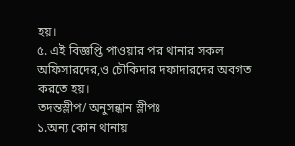হয়।
৫. এই বিজ্ঞপ্তি পাওয়ার পর থানার সকল অফিসারদের,ও চৌকিদার দফাদারদের অবগত করতে হয়।
তদন্তস্লীপ/ অনুসন্ধান স্লীপঃ
১.অন্য কোন থানায়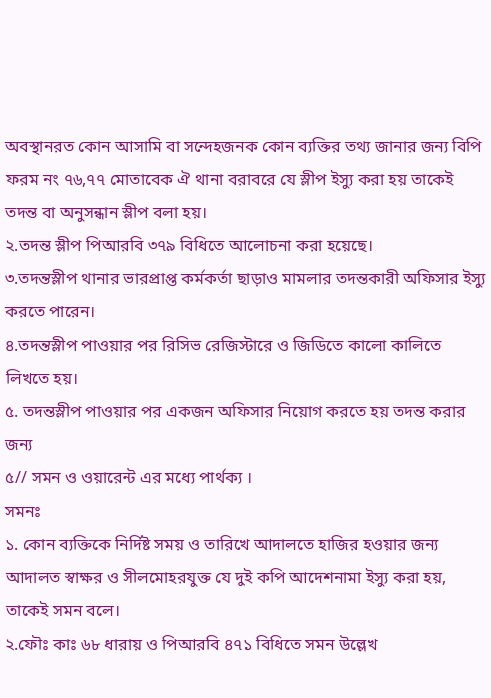অবস্থানরত কোন আসামি বা সন্দেহজনক কোন ব্যক্তির তথ্য জানার জন্য বিপি ফরম নং ৭৬,৭৭ মোতাবেক ঐ থানা বরাবরে যে স্লীপ ইস্যু করা হয় তাকেই তদন্ত বা অনুসন্ধান স্লীপ বলা হয়।
২.তদন্ত স্লীপ পিআরবি ৩৭৯ বিধিতে আলোচনা করা হয়েছে।
৩.তদন্তস্লীপ থানার ভারপ্রাপ্ত কর্মকর্তা ছাড়াও মামলার তদন্তকারী অফিসার ইস্যু করতে পারেন।
৪.তদন্তস্লীপ পাওয়ার পর রিসিভ রেজিস্টারে ও জিডিতে কালো কালিতে লিখতে হয়।
৫. তদন্তস্লীপ পাওয়ার পর একজন অফিসার নিয়োগ করতে হয় তদন্ত করার জন্য
৫// সমন ও ওয়ারেন্ট এর মধ্যে পার্থক্য ।
সমনঃ
১. কোন ব্যক্তিকে নির্দিষ্ট সময় ও তারিখে আদালতে হাজির হওয়ার জন্য আদালত স্বাক্ষর ও সীলমোহরযুক্ত যে দুই কপি আদেশনামা ইস্যু করা হয়, তাকেই সমন বলে।
২.ফৌঃ কাঃ ৬৮ ধারায় ও পিআরবি ৪৭১ বিধিতে সমন উল্লেখ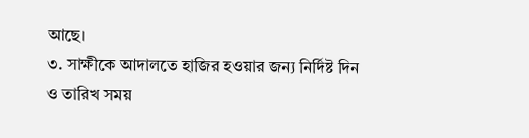আছে।
৩. সাক্ষীকে আদালতে হাজির হওয়ার জন্য নির্দিষ্ট দিন ও তারিখ সময়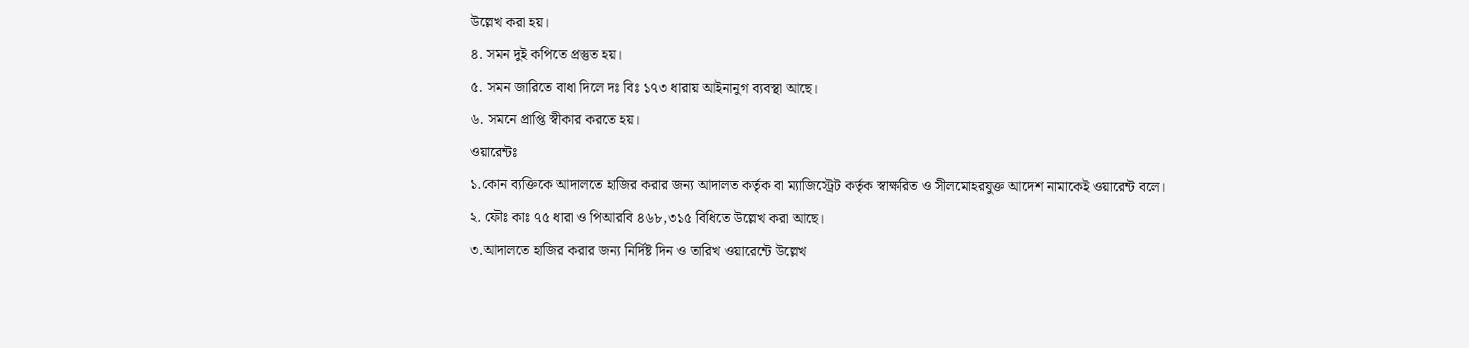উল্লেখ করা হয়।
৪. সমন দুই কপিতে প্রস্তুত হয়।
৫. সমন জারিতে বাধা দিলে দঃ বিঃ ১৭৩ ধারায় আইনানুগ ব্যবস্থা আছে।
৬. সমনে প্রাপ্তি স্বীকার করতে হয়।
ওয়ারেন্টঃ
১.কোন ব্যক্তিকে আদালতে হাজির করার জন্য আদালত কর্তৃক বা ম্যাজিস্ট্রেট কর্তৃক স্বাক্ষরিত ও সীলমোহরযুক্ত আদেশ নামাকেই ওয়ারেন্ট বলে।
২. ফৌঃ কাঃ ৭৫ ধারা ও পিআরবি ৪৬৮,৩১৫ বিধিতে উল্লেখ করা আছে।
৩.আদালতে হাজির করার জন্য নির্দিষ্ট দিন ও তারিখ ওয়ারেন্টে উল্লেখ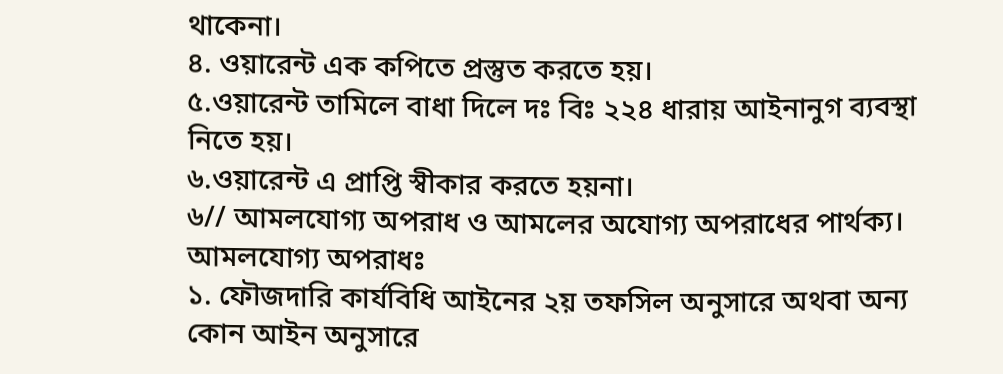থাকেনা।
৪. ওয়ারেন্ট এক কপিতে প্রস্তুত করতে হয়।
৫.ওয়ারেন্ট তামিলে বাধা দিলে দঃ বিঃ ২২৪ ধারায় আইনানুগ ব্যবস্থা নিতে হয়।
৬.ওয়ারেন্ট এ প্রাপ্তি স্বীকার করতে হয়না।
৬// আমলযোগ্য অপরাধ ও আমলের অযোগ্য অপরাধের পার্থক্য।
আমলযোগ্য অপরাধঃ
১. ফৌজদারি কার্যবিধি আইনের ২য় তফসিল অনুসারে অথবা অন্য কোন আইন অনুসারে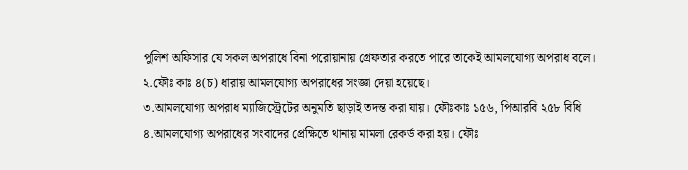পুলিশ অফিসার যে সকল অপরাধে বিনা পরোয়ানায় গ্রেফতার করতে পারে তাকেই আমলযোগ্য অপরাধ বলে।
২.ফৌঃ কাঃ ৪(চ) ধারায় আমলযোগ্য অপরাধের সংজ্ঞা দেয়া হয়েছে।
৩.আমলযোগ্য অপরাধ ম্যাজিস্ট্রেটের অনুমতি ছাড়াই তদন্ত করা যায়। ফৌঃকাঃ ১৫৬, পিআরবি ২৫৮ বিধি
৪.আমলযোগ্য অপরাধের সংবাদের প্রেক্ষিতে থানায় মামলা রেকর্ড করা হয়। ফৌঃ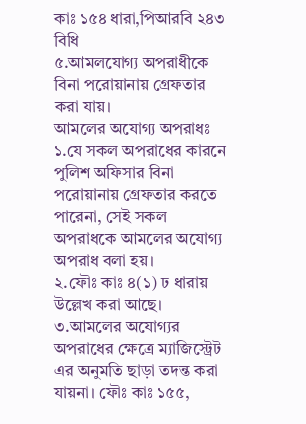কাঃ ১৫৪ ধারা,পিআরবি ২৪৩ বিধি
৫.আমলযোগ্য অপরাধীকে বিনা পরোয়ানায় গ্রেফতার করা যায়।
আমলের অযোগ্য অপরাধঃ
১.যে সকল অপরাধের কারনে পুলিশ অফিসার বিনা পরোয়ানায় গ্রেফতার করতে পারেনা, সেই সকল অপরাধকে আমলের অযোগ্য অপরাধ বলা হয়।
২.ফৌঃ কাঃ ৪(১) ঢ ধারায় উল্লেখ করা আছে।
৩.আমলের অযোগ্যর অপরাধের ক্ষেত্রে ম্যাজিস্ট্রেট এর অনুমতি ছাড়া তদন্ত করা যায়না। ফৌঃ কাঃ ১৫৫,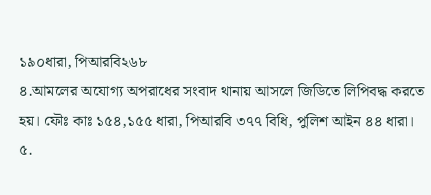১৯০ধারা, পিআরবি২৬৮
৪.আমলের অযোগ্য অপরাধের সংবাদ থানায় আসলে জিডিতে লিপিবদ্ধ করতে হয়। ফৌঃ কাঃ ১৫৪,১৫৫ ধারা, পিআরবি ৩৭৭ বিধি, পুলিশ আইন ৪৪ ধারা।
৫.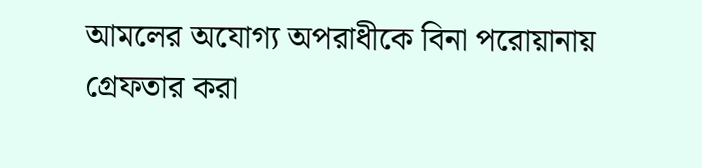আমলের অযোগ্য অপরাধীকে বিনা পরোয়ানায় গ্রেফতার করা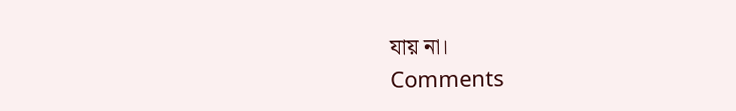যায় না।
Comments